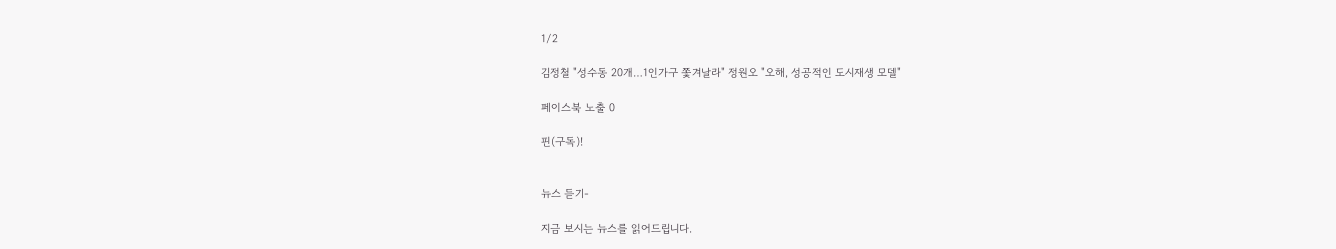1/2

김정철 "성수동 20개…1인가구 쫓겨날라" 정원오 "오해, 성공적인 도시재생 모델"

페이스북 노출 0

핀(구독)!


뉴스 듣기-

지금 보시는 뉴스를 읽어드립니다.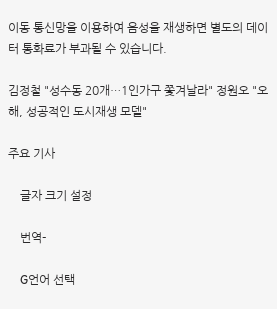이동 통신망을 이용하여 음성을 재생하면 별도의 데이터 통화료가 부과될 수 있습니다.

김정철 "성수동 20개…1인가구 쫓겨날라" 정원오 "오해, 성공적인 도시재생 모델"

주요 기사

    글자 크기 설정

    번역-

    G언어 선택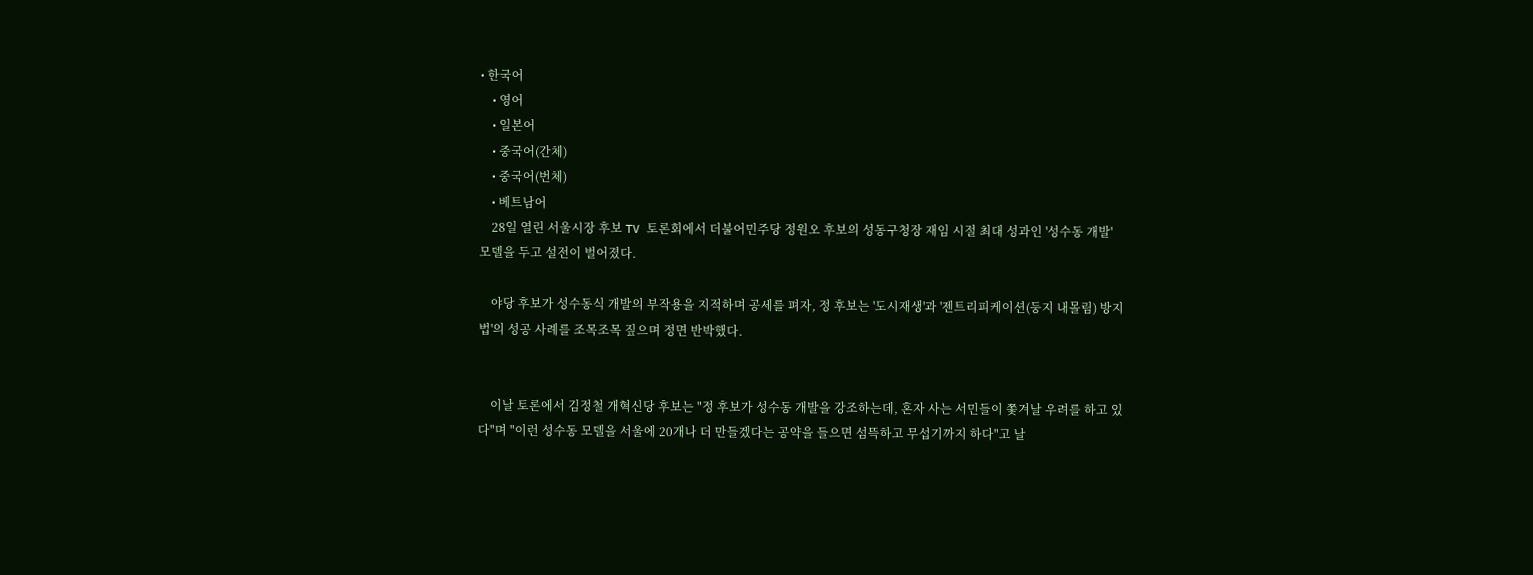• 한국어
    • 영어
    • 일본어
    • 중국어(간체)
    • 중국어(번체)
    • 베트남어
    28일 열린 서울시장 후보 TV 토론회에서 더불어민주당 정원오 후보의 성동구청장 재임 시절 최대 성과인 '성수동 개발' 모델을 두고 설전이 벌어졌다.

    야당 후보가 성수동식 개발의 부작용을 지적하며 공세를 펴자, 정 후보는 '도시재생'과 '젠트리피케이션(둥지 내몰림) 방지법'의 성공 사례를 조목조목 짚으며 정면 반박했다.


    이날 토론에서 김정철 개혁신당 후보는 "정 후보가 성수동 개발을 강조하는데, 혼자 사는 서민들이 쫓겨날 우려를 하고 있다"며 "이런 성수동 모델을 서울에 20개나 더 만들겠다는 공약을 들으면 섬뜩하고 무섭기까지 하다"고 날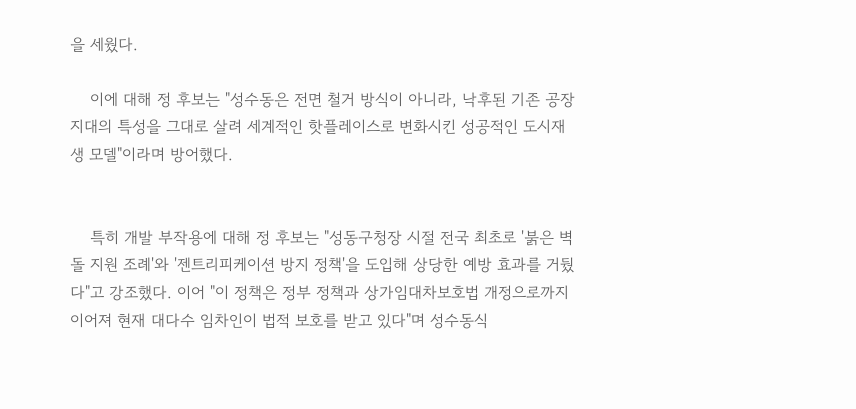을 세웠다.

    이에 대해 정 후보는 "성수동은 전면 철거 방식이 아니라, 낙후된 기존 공장지대의 특성을 그대로 살려 세계적인 핫플레이스로 변화시킨 성공적인 도시재생 모델"이라며 방어했다.


    특히 개발 부작용에 대해 정 후보는 "성동구청장 시절 전국 최초로 '붉은 벽돌 지원 조례'와 '젠트리피케이션 방지 정책'을 도입해 상당한 예방 효과를 거뒀다"고 강조했다. 이어 "이 정책은 정부 정책과 상가임대차보호법 개정으로까지 이어져 현재 대다수 임차인이 법적 보호를 받고 있다"며 성수동식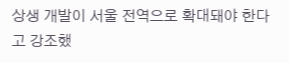상생 개발이 서울 전역으로 확대돼야 한다고 강조했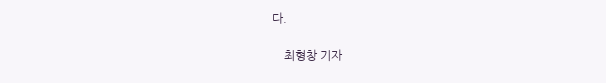다.

    최형창 기자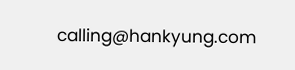calling@hankyung.com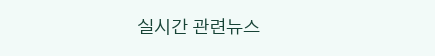실시간 관련뉴스